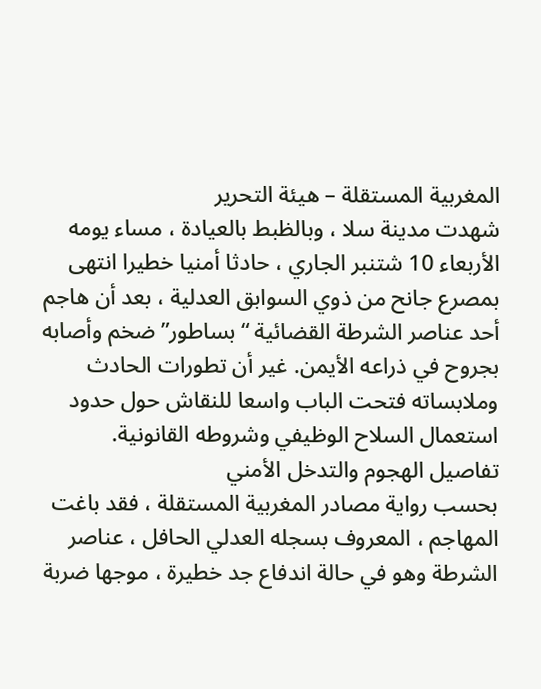المغربية المستقلة – هيئة التحرير
شهدت مدينة سلا ، وبالظبط بالعيادة ، مساء يومه الأربعاء 10 شتنبر الجاري ، حادثا أمنيا خطيرا انتهى بمصرع جانح من ذوي السوابق العدلية ، بعد أن هاجم أحد عناصر الشرطة القضائية “بساطور” ضخم وأصابه بجروح في ذراعه الأيمن. غير أن تطورات الحادث وملابساته فتحت الباب واسعا للنقاش حول حدود استعمال السلاح الوظيفي وشروطه القانونية.
تفاصيل الهجوم والتدخل الأمني
بحسب رواية مصادر المغربية المستقلة ، فقد باغت المهاجم ، المعروف بسجله العدلي الحافل ، عناصر الشرطة وهو في حالة اندفاع جد خطيرة ، موجها ضربة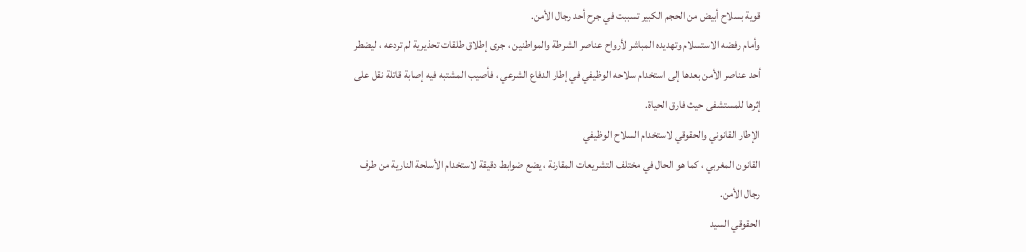قوية بسلاح أبيض من الحجم الكبير تسببت في جرح أحد رجال الأمن.
وأمام رفضه الاستسلام وتهديده المباشر لأرواح عناصر الشرطة والمواطنين ، جرى إطلاق طلقات تحذيرية لم تردعه ، ليضطر أحد عناصر الأمن بعدها إلى استخدام سلاحه الوظيفي في إطار الدفاع الشرعي ، فأصيب المشتبه فيه إصابة قاتلة نقل على إثرها للمستشفى حيث فارق الحياة.
الإطار القانوني والحقوقي لاستخدام السلاح الوظيفي
القانون المغربي ، كما هو الحال في مختلف التشريعات المقارنة ، يضع ضوابط دقيقة لاستخدام الأسلحة النارية من طرف رجال الأمن.
الحقوقي السيد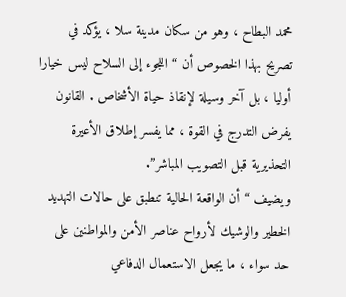محمد البطاح ، وهو من سكان مدينة سلا ، يؤكد في تصريح بهذا الخصوص أن “اللجوء إلى السلاح ليس خيارا أوليا ، بل آخر وسيلة لإنقاذ حياة الأشخاص . القانون يفرض التدرج في القوة ، مما يفسر إطلاق الأعيرة التحذيرية قبل التصويب المباشر”.
ويضيف “أن الواقعة الحالية تنطبق على حالات التهديد الخطير والوشيك لأرواح عناصر الأمن والمواطنين على حد سواء ، ما يجعل الاستعمال الدفاعي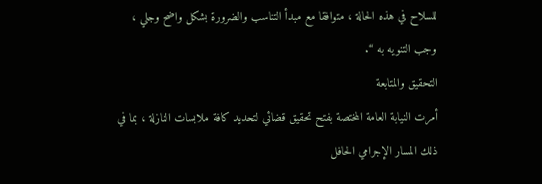للسلاح في هذه الحالة ، متوافقا مع مبدأ التناسب والضرورة بشكل واضح وجلي ، وجب التنويه به “.
التحقيق والمتابعة
أمرت النيابة العامة المختصة بفتح تحقيق قضائي لتحديد كافة ملابسات النازلة ، بما في ذلك المسار الإجرامي الحافل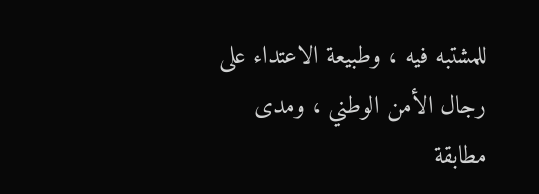للمشتبه فيه ، وطبيعة الاعتداء على رجال الأمن الوطني ، ومدى مطابقة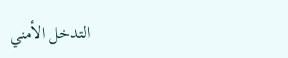التدخل الأمني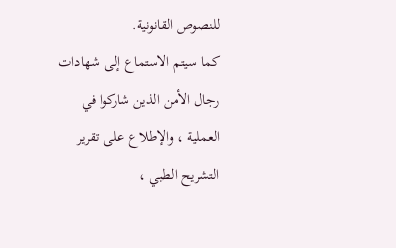للنصوص القانونية.
كما سيتم الاستماع إلى شهادات رجال الأمن الذين شاركوا في العملية ، والإطلاع على تقرير التشريح الطبي ،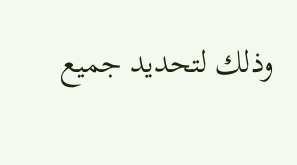وذلك لتحديد جميع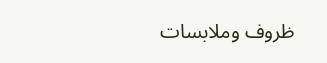ظروف وملابسات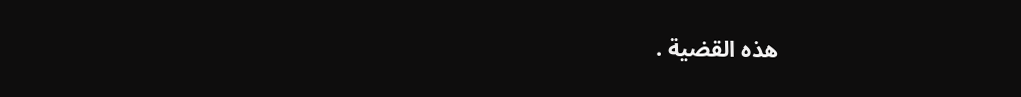هذه القضية .